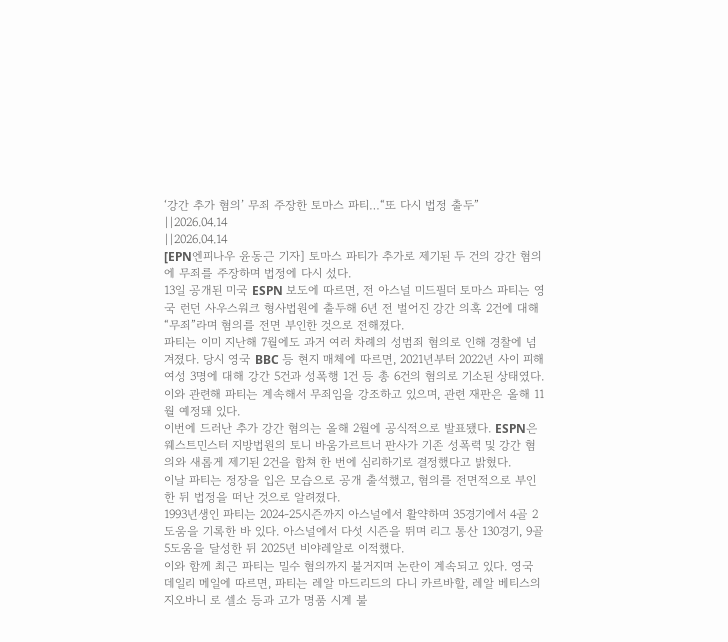‘강간 추가 혐의’ 무죄 주장한 토마스 파티…“또 다시 법정 출두”
||2026.04.14
||2026.04.14
[EPN엔피나우 윤동근 기자] 토마스 파티가 추가로 제기된 두 건의 강간 혐의에 무죄를 주장하며 법정에 다시 섰다.
13일 공개된 미국 ESPN 보도에 따르면, 전 아스널 미드필더 토마스 파티는 영국 런던 사우스워크 형사법원에 출두해 6년 전 벌어진 강간 의혹 2건에 대해 “무죄”라며 혐의를 전면 부인한 것으로 전해졌다.
파티는 이미 지난해 7월에도 과거 여러 차례의 성범죄 혐의로 인해 경찰에 넘겨졌다. 당시 영국 BBC 등 현지 매체에 따르면, 2021년부터 2022년 사이 피해 여성 3명에 대해 강간 5건과 성폭행 1건 등 총 6건의 혐의로 기소된 상태였다.
이와 관련해 파티는 계속해서 무죄임을 강조하고 있으며, 관련 재판은 올해 11월 예정돼 있다.
이번에 드러난 추가 강간 혐의는 올해 2월에 공식적으로 발표됐다. ESPN은 웨스트민스터 지방법원의 토니 바움가르트너 판사가 기존 성폭력 및 강간 혐의와 새롭게 제기된 2건을 합쳐 한 번에 심리하기로 결정했다고 밝혔다.
이날 파티는 정장을 입은 모습으로 공개 출석했고, 혐의를 전면적으로 부인한 뒤 법정을 떠난 것으로 알려졌다.
1993년생인 파티는 2024-25시즌까지 아스널에서 활약하며 35경기에서 4골 2도움을 기록한 바 있다. 아스널에서 다섯 시즌을 뛰며 리그 통산 130경기, 9골 5도움을 달성한 뒤 2025년 비야레알로 이적했다.
이와 함께 최근 파티는 밀수 혐의까지 불거지며 논란이 계속되고 있다. 영국 데일리 메일에 따르면, 파티는 레알 마드리드의 다니 카르바할, 레알 베티스의 지오바니 로 셀소 등과 고가 명품 시계 불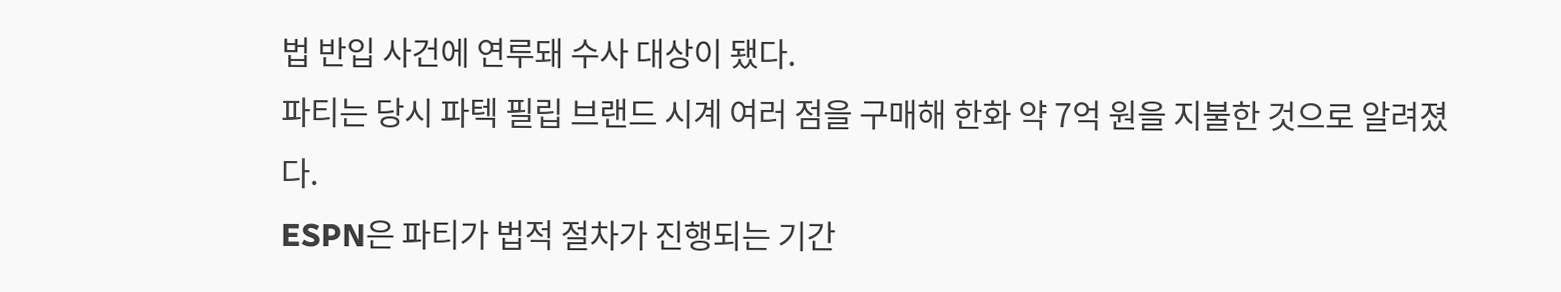법 반입 사건에 연루돼 수사 대상이 됐다.
파티는 당시 파텍 필립 브랜드 시계 여러 점을 구매해 한화 약 7억 원을 지불한 것으로 알려졌다.
ESPN은 파티가 법적 절차가 진행되는 기간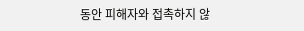동안 피해자와 접촉하지 않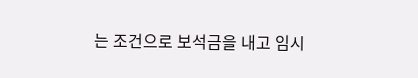는 조건으로 보석금을 내고 임시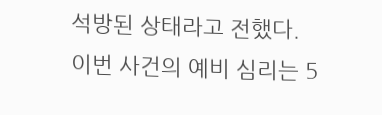석방된 상태라고 전했다.
이번 사건의 예비 심리는 5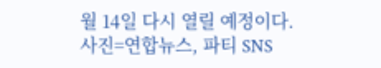월 14일 다시 열릴 예정이다.
사진=연합뉴스, 파티 SNS